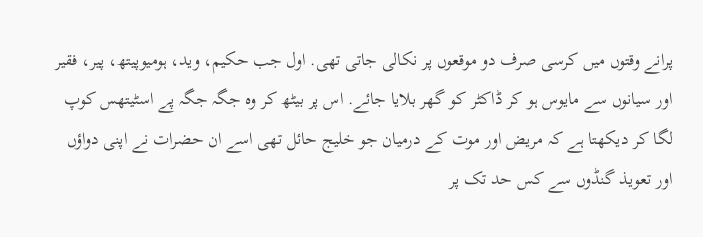پرانے وقتوں میں کرسی صرف دو موقعوں پر نکالی جاتی تھی. اول جب حکیم، وید، ہومیوپیتھ، پیر، فقیر اور سیانوں سے مایوس ہو کر ڈاکٹر کو گھر بلایا جائے. اس پر بیٹھ کر وہ جگہ جگہ پے اسٹیتھس کوپ لگا کر دیکھتا ہے کہ مریض اور موت کے درمیان جو خلیج حائل تھی اسے ان حضرات نے اپنی دواؤں اور تعویذ گنڈوں سے کس حد تک پر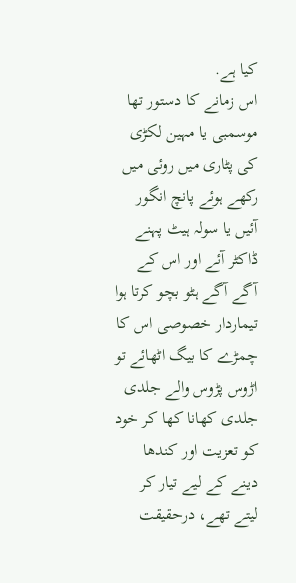کیا ہے.
اس زمانے کا دستور تھا موسمبی یا مہین لکڑی کی پٹاری میں روئی میں رکھے ہوئے پانچ انگور آئیں یا سولہ ہیٹ پہنے ڈاکٹر آئے اور اس کے آگے آگے ہٹو بچو کرتا ہوا تیماردار خصوصی اس کا چمڑے کا بیگ اٹھائے تو اڑوس پڑوس والے جلدی جلدی کھانا کھا کر خود کو تعزیت اور کندھا دینے کے لیے تیار کر لیتے تھے، درحقیقت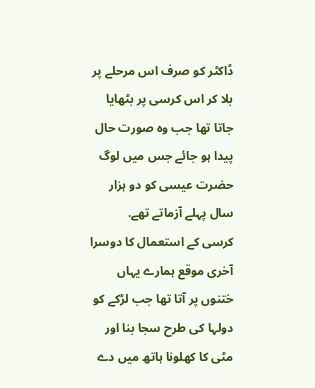ڈاکٹر کو صرف اس مرحلے پر بلا کر اس کرسی پر بٹھایا جاتا تھا جب وہ صورت حال پیدا ہو جائے جس میں لوگ حضرت عیسی کو دو ہزار سال پہلے آزماتے تھے.
کرسی کے استعمال کا دوسرا آخری موقع ہمارے یہاں ختنوں پر آتا تھا جب لڑکے کو دولہا کی طرح سجا بنا اور مٹی کا کھلونا ہاتھ میں دے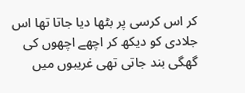کر اس کرسی پر بٹھا دیا جاتا تھا اس جلادی کو دیکھ کر اچھے اچھوں کی گھگی بند جاتی تھی غریبوں میں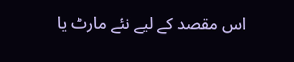اس مقصد کے لیے نئے مارٹ یا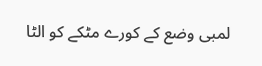لمبی وضع کے کورے مٹکے کو الٹا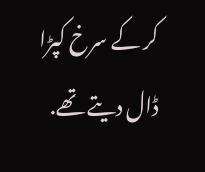کر کے سرخ کپڑا ڈال دیتے تھے.